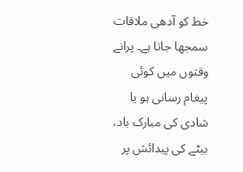خط کو آدھی ملاقات سمجھا جاتا ہے۔ پرانے وقتوں میں کوئی پیغام رسانی ہو یا شادی کی مبارک باد، بیٹے کی پیدائش پر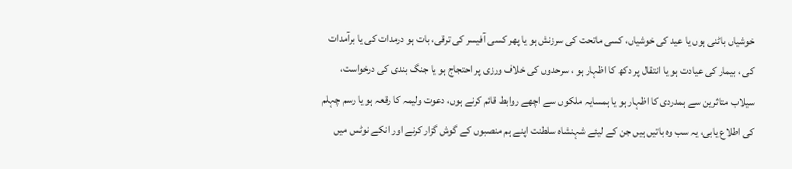خوشیاں باٹنی ہوں یا عید کی خوشیاں، کسی ماتحت کی سرزنش ہو یا پھر کسی آفیسر کی ترقی، بات ہو درمدات کی یا برآمدات کی ، بیمار کی عیادت ہو یا انتقال پر دکھ کا اظہار ہو ، سرحدوں کی خلاف ورزی پر احتجاج ہو یا جنگ بندی کی درخواست، سیلاب متاثرین سے ہمدردی کا اظہار ہو یا ہمسایہ ملکوں سے اچھے روابط قائم کرنے ہوں، دعوت ولیمہ کا رقعہ ہو یا رسم چہلم کی اطلاع یابی، یہ سب وہ باتیں ہیں جن کے لیئے شہنشاہ سلطنت اپنے ہم منصبوں کے گوش گزار کرنے اور انکے نوٹس میں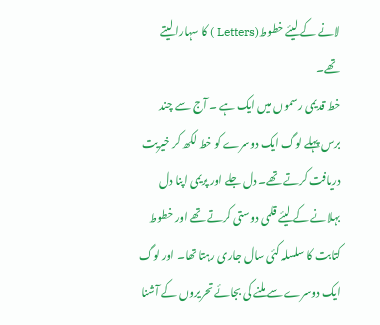لانے کے لیئے خطوط(Letters ) کا سہارا لیتے تھے۔
خط قدیمی رسموں میں ایک ہے ۔ آج سے چند برس پہلے لوگ ایک دوسرے کو خط لکھ کر خیریت دریافت کرتے تھے۔ دل جلے اور پریمی اپنا دل بہلانے کے لیئے قلمی دوستی کرتے تھے اور خطوط کتابت کا سلسلہ کئی سال جاری رہتا تھا۔ اور لوگ ایک دوسرے سے ملنے کی بجائے تحریروں کے آشنا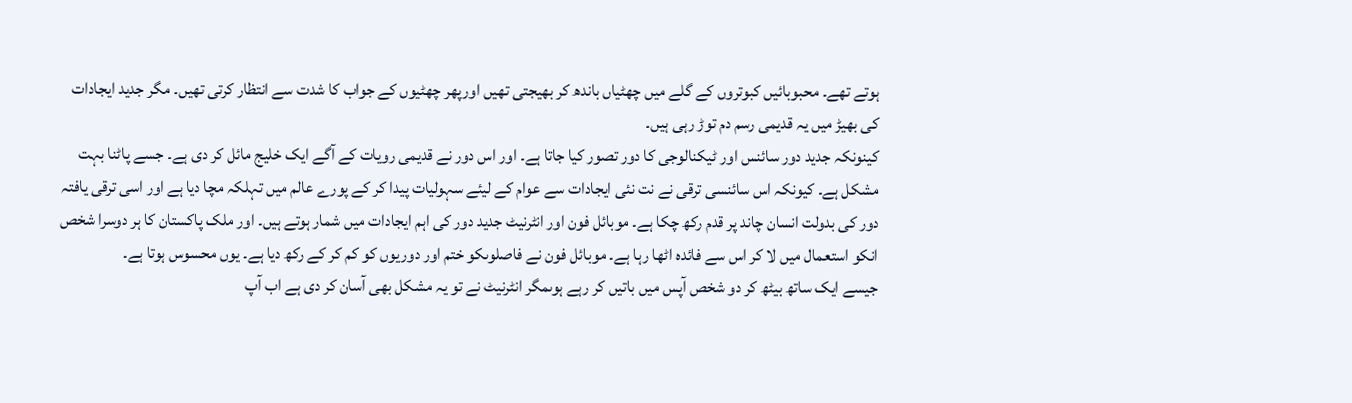ہوتے تھے۔ محبوبائیں کبوتروں کے گلے میں چھٹیاں باندھ کر بھیجتی تھیں اورپھر چھٹیوں کے جواب کا شدت سے انتظار کرتی تھیں۔ مگر جدید ایجادات کی بھیڑ میں یہ قدیمی رسم دم توڑ رہی ہیں۔
کینونکہ جدید دور سائنس اور ٹیکنالوجی کا دور تصور کیا جاتا ہے۔ اور اس دور نے قدیمی رویات کے آگے ایک خلیج مائل کر دی ہے۔ جسے پاٹنا بہت مشکل ہے۔ کیونکہ اس سائنسی ترقی نے نت نئی ایجادات سے عوام کے لیئے سہولیات پیدا کر کے پورے عالم میں تہلکہ مچا دیا ہے اور اسی ترقی یافتہ دور کی بدولت انسان چاند پر قدم رکھ چکا ہے۔ موبائل فون اور انٹرنیٹ جدید دور کی اہم ایجادات میں شمار ہوتے ہیں۔ اور ملک پاکستان کا ہر دوسرا شخص انکو استعمال میں لا کر اس سے فائدہ اٹھا رہا ہے۔ موبائل فون نے فاصلوںکو ختم اور دوریوں کو کم کر کے رکھ دیا ہے۔ یوں محسوس ہوتا ہے۔
جیسے ایک ساتھ بیٹھ کر دو شخص آپس میں باتیں کر رہے ہوںمگر انٹرنیٹ نے تو یہ مشکل بھی آسان کر دی ہے اب آپ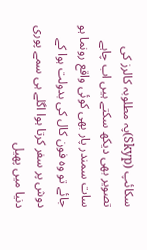سکائپ (Skyp)پہ مطلوبہ کالرز کی تصویر بھی دیکھ سکتے ہیں اب چاہے سات سمندر پار بھی کوئی واقع رونما ہو جائے تو وہ فون کال کی بدولت ہوا کے دوش پر سفر کرتا ہوا اگلے ہی سمے پوری دنیا میں پھیل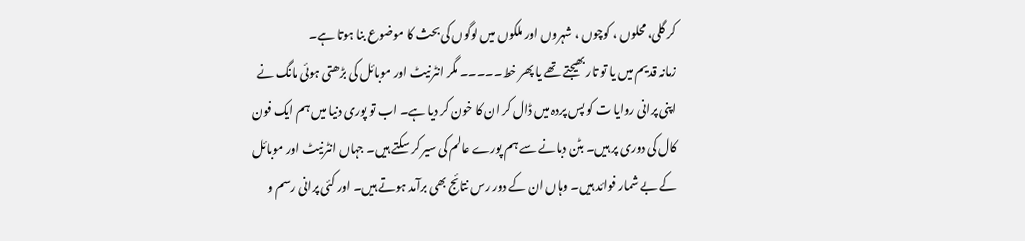کر گلی، محلوں ، کوچوں ، شہروں اور ملکوں میں لوگوں کی بحث کا موضوع بنا ہوتا ہے۔
زمانہ قدیم میں یا تو تار بھیجتے تھے یا پھر خط۔۔۔۔۔ مگر انٹرنیٹ اور موبائل کی بڑھتی ہوئی مانگ نے اپنی پرانی روایا ت کو پس پردہ میں ڈال کر ان کا خون کر دیا ہے۔ اب تو پوری دنیا میں ہم ایک فون کال کی دوری پر ہیں۔ بٹن دبانے سے ہم پورے عالم کی سیر کر سکتے ہیں۔ جہاں انٹرنیٹ اور موبائل کے بے شمار فوائد ہیں۔ وہاں ان کے دور رس نتائج بھی برآمد ہوتے ہیں۔ اور کئی پرانی رسم و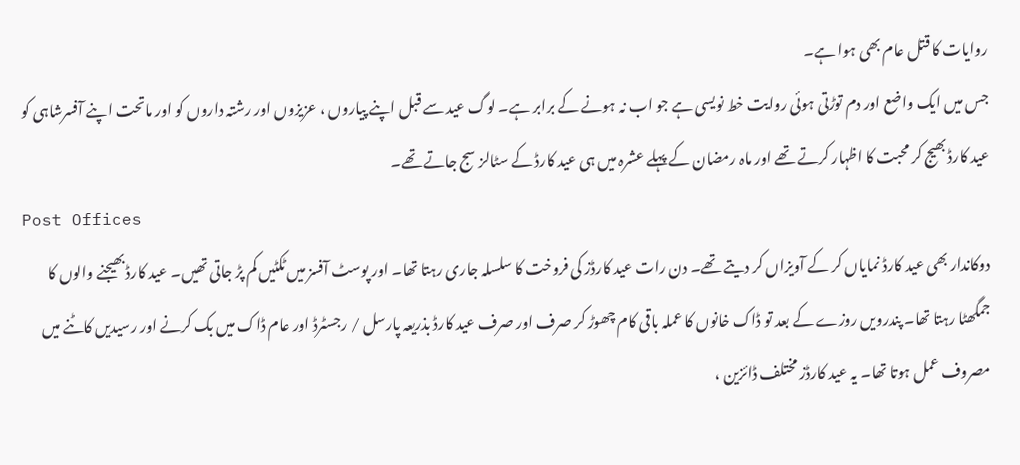روایات کا قتل عام بھی ہوا ہے۔
جس میں ایک واضع اور دم توڑتی ہوئی روایت خط نویسی ہے جو اب نہ ہونے کے برابر ہے۔ لوگ عید سے قبل اپنے پیاروں ، عزیزوں اور رشتہ داروں کو اور ماتحت اپنے آفسرشاہی کو عید کارڈ بھیج کر محبت کا اظہار کرتے تھے اور ماہ رمضان کے پہلے عشرہ میں ہی عید کارڈ کے سٹالز سج جاتے تھے۔
Post Offices
دوکاندار بھی عید کارڈ نمایاں کر کے آویزاں کر دیتے تھے۔ دن رات عید کارڈز کی فروخت کا سلسلہ جاری رہتا تھا۔ اور پوسٹ آفسز میں ٹکٹیں کم پڑ جاتی تھیں۔ عید کارڈ بھیجنے والوں کا جمگھٹا رہتا تھا۔ پندرویں روزے کے بعد تو ڈاک خانوں کا عملہ باقی کام چھوڑ کر صرف اور صرف عید کارڈ بذریعہ پارسل / رجسٹرڈ اور عام ڈاک میں بک کرنے اور رسیدیں کاٹنے میں مصروف عمل ہوتا تھا۔ یہ عید کارڈز مختلف ڈائزین ،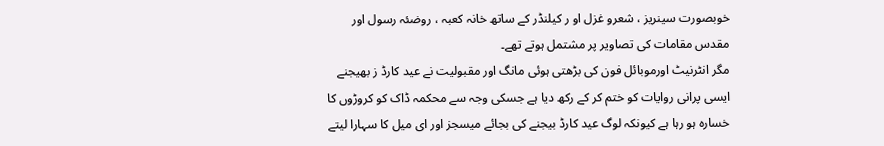خوبصورت سینریز ، شعرو غزل او ر کیلنڈر کے ساتھ خانہ کعبہ ، روضئہ رسول اور مقدس مقامات کی تصاویر پر مشتمل ہوتے تھے۔
مگر انٹرنیٹ اورموبائل فون کی بڑھتی ہوئی مانگ اور مقبولیت نے عید کارڈ ز بھیجنے ایسی پرانی روایات کو ختم کر کے رکھ دیا ہے جسکی وجہ سے محکمہ ڈاک کو کروڑوں کا خسارہ ہو رہا ہے کیونکہ لوگ عید کارڈ بیجنے کی بجائے میسجز اور ای میل کا سہارا لیتے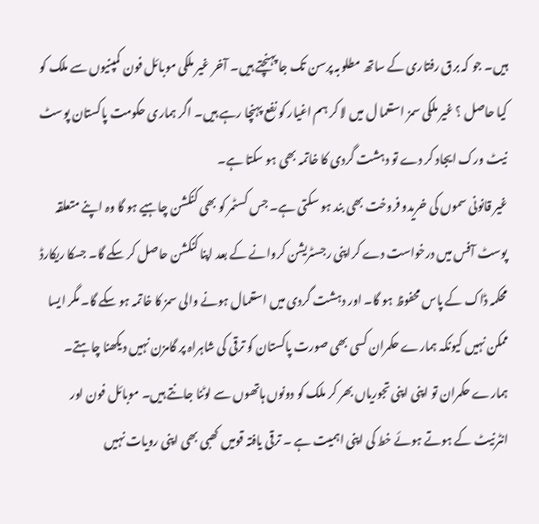ہیں۔ جو کہ برق رفتاری کے ساتھ مطلوبہ پرسن تک جا پہنچتے ہیں۔ آخر غیر ملکی موبائل فون کمپنیوں سے ملک کو کیا حاصل ؟ غیر ملکی سمز استعما ل میں لا کر ہم اغیار کو نفع پہنچا رہے ہیں۔ اگر ہماری حکومت پاکستان پوسٹ نیٹ ورک ایجاد کر دے تو دہشت گردی کا خاتمہ بھی ہو سکتا ہے۔
غیر قانونی سموں کی خریدو فروخت بھی بند ہو سکتی ہے۔ جس کسٹمر کو بھی کنکشن چاہیے ہو گا وہ اپنے متعلقہ پوسٹ آفس میں درخواست دے کراپنی رجسٹریشن کروانے کے بعد اپنا کنکشن حاصل کر سکے گا۔ جسکا ریکارڈ محکمہ ڈاک کے پاس محفوظ ہو گا۔ اور دہشت گردی میں استعمال ہونے والی سمز کا خاتمہ ہو سکے گا۔ مگر ایسا ممکن نہیں کیونکہ ہمارے حکمران کسی بھی صورت پاکستان کو ترقی کی شاہراہ پر گامزن نہیں دیکھنا چاہتے۔
ہمارے حکمران تو اپنی اپنی تجوریاں بھر کر ملک کو دونوں ہاتھوں سے لوٹنا جانتے ہیں۔ موبائل فون اور انٹرنیٹ کے ہوتے ہوئے خط کی اپنی اہمیت ہے ۔ ترقی یافتہ قومیں کھبی بھی اپنی رویات نہیں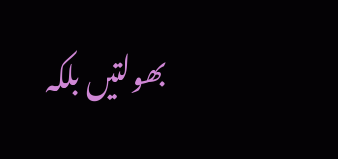بھولتیں بلکہ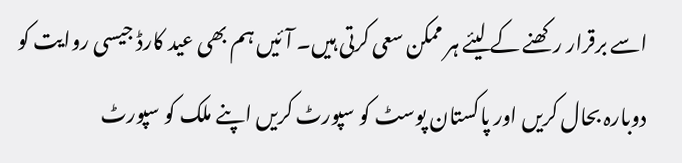اسے برقرار رکھنے کے لیئے ہر ممکن سعی کرتی ہیں۔ آئیں ہم بھی عید کارڈ جیسی روایت کو دوبارہ بحال کریں اور پاکستان پوسٹ کو سپورٹ کریں اپنے ملک کو سپورٹ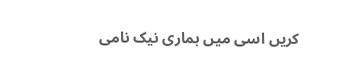کریں اسی میں ہماری نیک نامی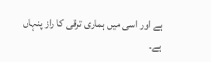ہے اور اسی میں ہماری ترقی کا راز پنہاں ہے۔